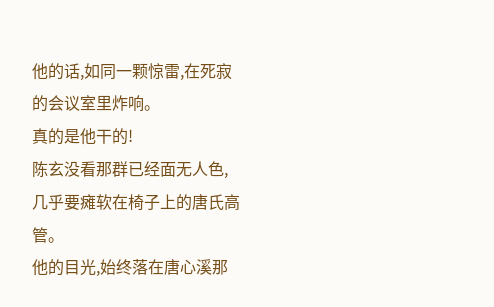他的话,如同一颗惊雷,在死寂的会议室里炸响。
真的是他干的!
陈玄没看那群已经面无人色,几乎要瘫软在椅子上的唐氏高管。
他的目光,始终落在唐心溪那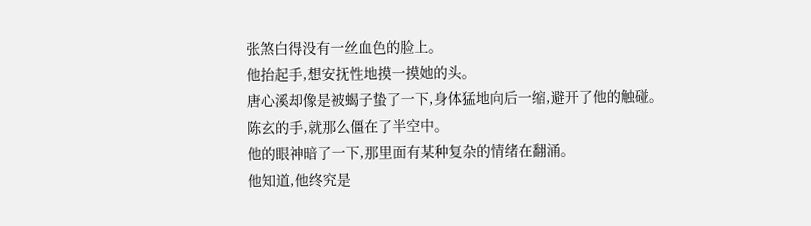张煞白得没有一丝血色的脸上。
他抬起手,想安抚性地摸一摸她的头。
唐心溪却像是被蝎子蛰了一下,身体猛地向后一缩,避开了他的触碰。
陈玄的手,就那么僵在了半空中。
他的眼神暗了一下,那里面有某种复杂的情绪在翻涌。
他知道,他终究是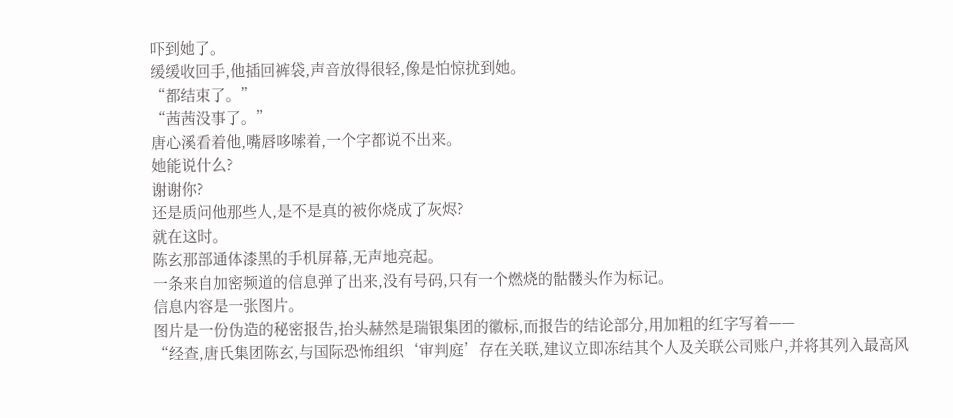吓到她了。
缓缓收回手,他插回裤袋,声音放得很轻,像是怕惊扰到她。
“都结束了。”
“茜茜没事了。”
唐心溪看着他,嘴唇哆嗦着,一个字都说不出来。
她能说什么?
谢谢你?
还是质问他那些人,是不是真的被你烧成了灰烬?
就在这时。
陈玄那部通体漆黑的手机屏幕,无声地亮起。
一条来自加密频道的信息弹了出来,没有号码,只有一个燃烧的骷髅头作为标记。
信息内容是一张图片。
图片是一份伪造的秘密报告,抬头赫然是瑞银集团的徽标,而报告的结论部分,用加粗的红字写着——
“经查,唐氏集团陈玄,与国际恐怖组织‘审判庭’存在关联,建议立即冻结其个人及关联公司账户,并将其列入最高风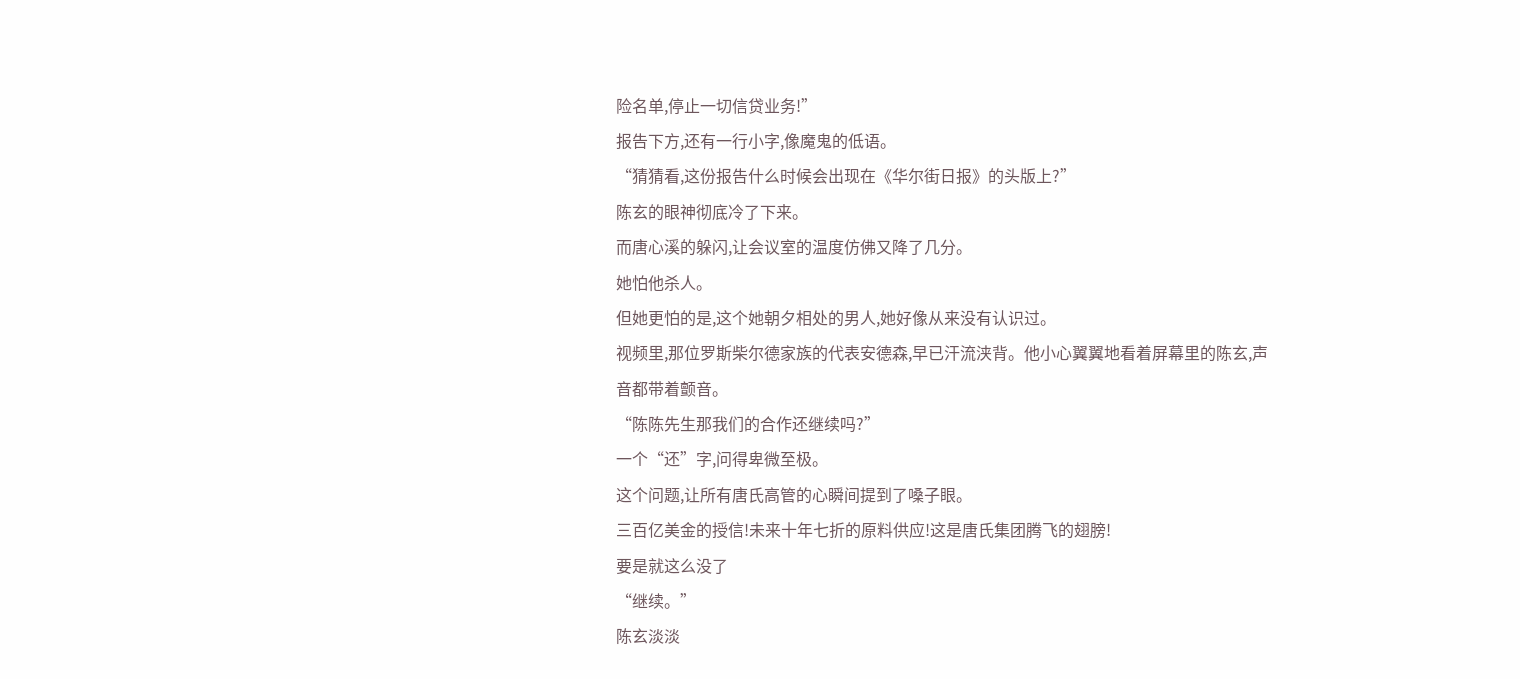险名单,停止一切信贷业务!”
报告下方,还有一行小字,像魔鬼的低语。
“猜猜看,这份报告什么时候会出现在《华尔街日报》的头版上?”
陈玄的眼神彻底冷了下来。
而唐心溪的躲闪,让会议室的温度仿佛又降了几分。
她怕他杀人。
但她更怕的是,这个她朝夕相处的男人,她好像从来没有认识过。
视频里,那位罗斯柴尔德家族的代表安德森,早已汗流浃背。他小心翼翼地看着屏幕里的陈玄,声音都带着颤音。
“陈陈先生那我们的合作还继续吗?”
一个“还”字,问得卑微至极。
这个问题,让所有唐氏高管的心瞬间提到了嗓子眼。
三百亿美金的授信!未来十年七折的原料供应!这是唐氏集团腾飞的翅膀!
要是就这么没了
“继续。”
陈玄淡淡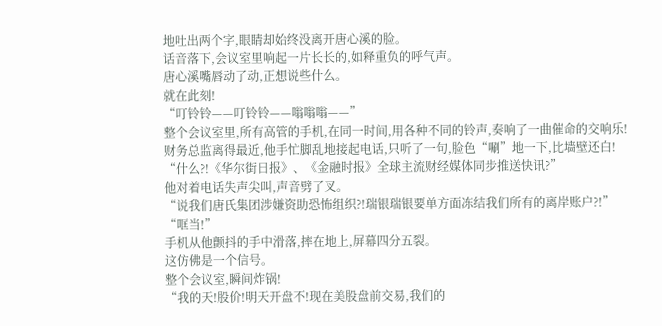地吐出两个字,眼睛却始终没离开唐心溪的脸。
话音落下,会议室里响起一片长长的,如释重负的呼气声。
唐心溪嘴唇动了动,正想说些什么。
就在此刻!
“叮铃铃——叮铃铃——嗡嗡嗡——”
整个会议室里,所有高管的手机,在同一时间,用各种不同的铃声,奏响了一曲催命的交响乐!
财务总监离得最近,他手忙脚乱地接起电话,只听了一句,脸色“唰”地一下,比墙壁还白!
“什么?!《华尔街日报》、《金融时报》全球主流财经媒体同步推送快讯?”
他对着电话失声尖叫,声音劈了叉。
“说我们唐氏集团涉嫌资助恐怖组织?!瑞银瑞银要单方面冻结我们所有的离岸账户?!”
“哐当!”
手机从他颤抖的手中滑落,摔在地上,屏幕四分五裂。
这仿佛是一个信号。
整个会议室,瞬间炸锅!
“我的天!股价!明天开盘不!现在美股盘前交易,我们的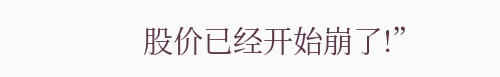股价已经开始崩了!”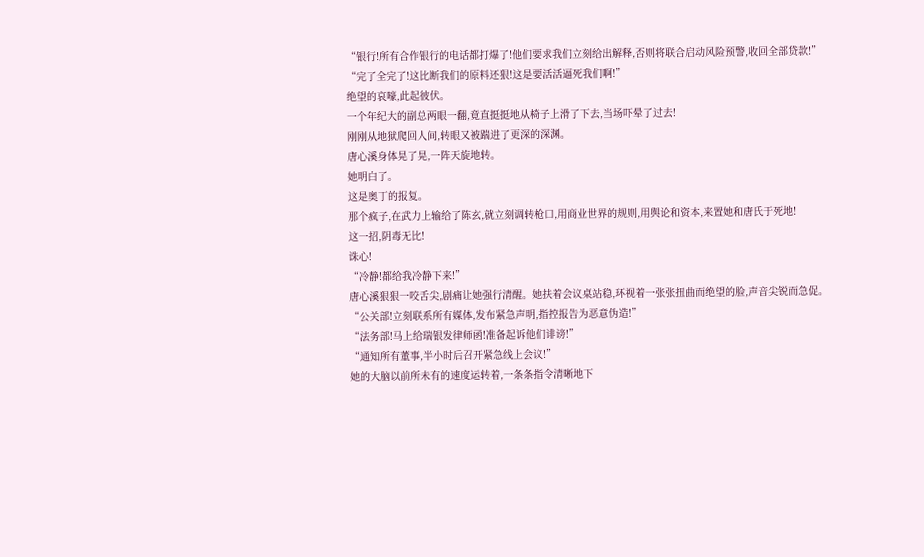“银行!所有合作银行的电话都打爆了!他们要求我们立刻给出解释,否则将联合启动风险预警,收回全部贷款!”
“完了全完了!这比断我们的原料还狠!这是要活活逼死我们啊!”
绝望的哀嚎,此起彼伏。
一个年纪大的副总两眼一翻,竟直挺挺地从椅子上滑了下去,当场吓晕了过去!
刚刚从地狱爬回人间,转眼又被踹进了更深的深渊。
唐心溪身体晃了晃,一阵天旋地转。
她明白了。
这是奥丁的报复。
那个疯子,在武力上输给了陈玄,就立刻调转枪口,用商业世界的规则,用舆论和资本,来置她和唐氏于死地!
这一招,阴毒无比!
诛心!
“冷静!都给我冷静下来!”
唐心溪狠狠一咬舌尖,剧痛让她强行清醒。她扶着会议桌站稳,环视着一张张扭曲而绝望的脸,声音尖锐而急促。
“公关部!立刻联系所有媒体,发布紧急声明,指控报告为恶意伪造!”
“法务部!马上给瑞银发律师函!准备起诉他们诽谤!”
“通知所有董事,半小时后召开紧急线上会议!”
她的大脑以前所未有的速度运转着,一条条指令清晰地下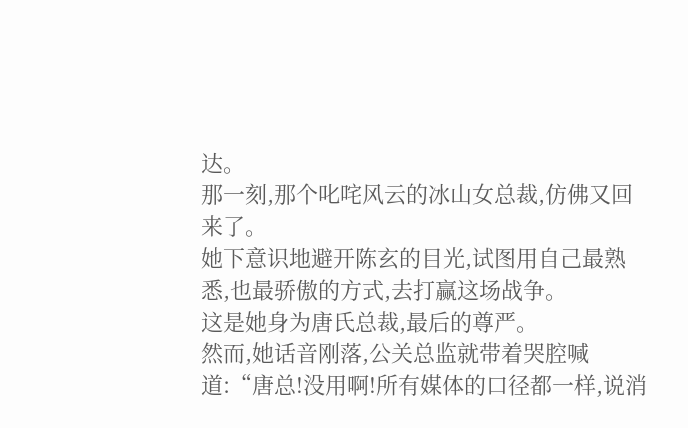达。
那一刻,那个叱咤风云的冰山女总裁,仿佛又回来了。
她下意识地避开陈玄的目光,试图用自己最熟悉,也最骄傲的方式,去打赢这场战争。
这是她身为唐氏总裁,最后的尊严。
然而,她话音刚落,公关总监就带着哭腔喊道:“唐总!没用啊!所有媒体的口径都一样,说消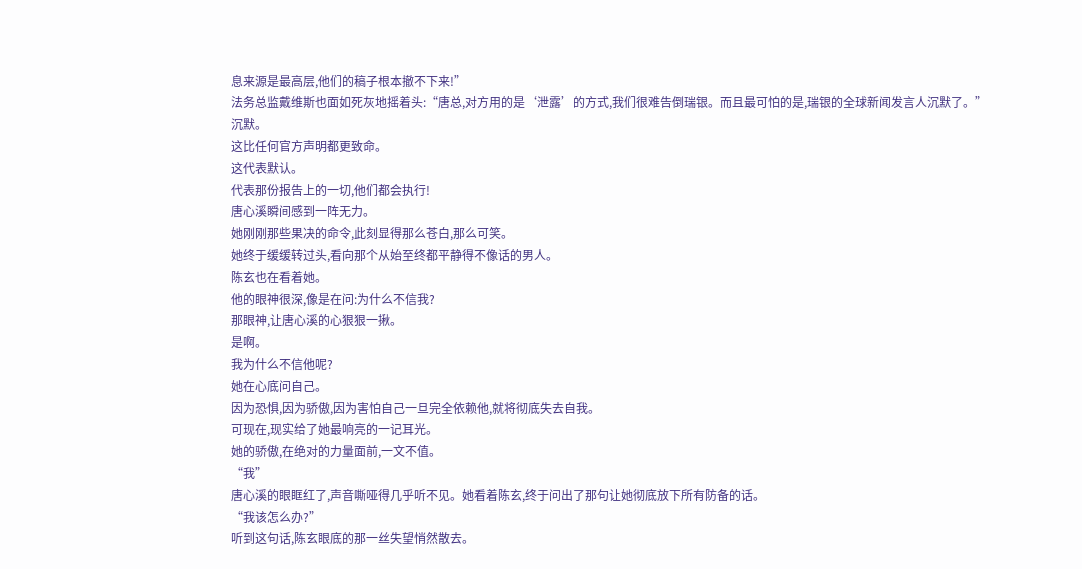息来源是最高层,他们的稿子根本撤不下来!”
法务总监戴维斯也面如死灰地摇着头:“唐总,对方用的是‘泄露’的方式,我们很难告倒瑞银。而且最可怕的是,瑞银的全球新闻发言人沉默了。”
沉默。
这比任何官方声明都更致命。
这代表默认。
代表那份报告上的一切,他们都会执行!
唐心溪瞬间感到一阵无力。
她刚刚那些果决的命令,此刻显得那么苍白,那么可笑。
她终于缓缓转过头,看向那个从始至终都平静得不像话的男人。
陈玄也在看着她。
他的眼神很深,像是在问:为什么不信我?
那眼神,让唐心溪的心狠狠一揪。
是啊。
我为什么不信他呢?
她在心底问自己。
因为恐惧,因为骄傲,因为害怕自己一旦完全依赖他,就将彻底失去自我。
可现在,现实给了她最响亮的一记耳光。
她的骄傲,在绝对的力量面前,一文不值。
“我”
唐心溪的眼眶红了,声音嘶哑得几乎听不见。她看着陈玄,终于问出了那句让她彻底放下所有防备的话。
“我该怎么办?”
听到这句话,陈玄眼底的那一丝失望悄然散去。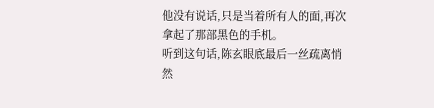他没有说话,只是当着所有人的面,再次拿起了那部黑色的手机。
听到这句话,陈玄眼底最后一丝疏离悄然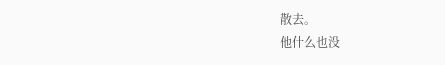散去。
他什么也没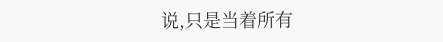说,只是当着所有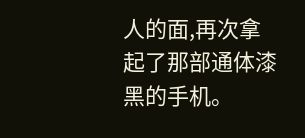人的面,再次拿起了那部通体漆黑的手机。